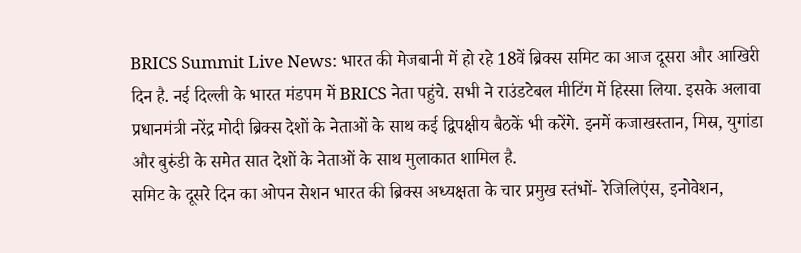BRICS Summit Live News: भारत की मेजबानी में हो रहे 18वें ब्रिक्स समिट का आज दूसरा और आखिरी दिन है. नई दिल्ली के भारत मंडपम में BRICS नेता पहुंचे. सभी ने राउंडटेबल मीटिंग में हिस्सा लिया. इसके अलावा प्रधानमंत्री नरेंद्र मोदी ब्रिक्स देशों के नेताओं के साथ कई द्विपक्षीय बैठकें भी करेंगे. इनमें कजाखस्तान, मिस्र, युगांडा और बुरुंडी के समेत सात देशों के नेताओं के साथ मुलाकात शामिल है.
समिट के दूसरे दिन का ओपन सेशन भारत की ब्रिक्स अध्यक्षता के चार प्रमुख स्तंभों- रेजिलिएंस, इनोवेशन,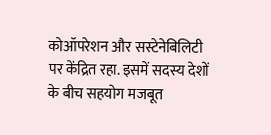कोऑपरेशन और सस्टेनेबिलिटी पर केंद्रित रहा. इसमें सदस्य देशों के बीच सहयोग मजबूत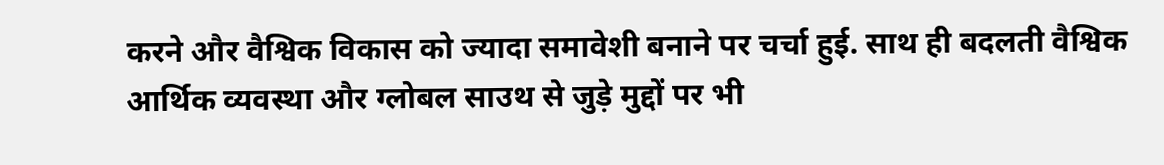करने और वैश्विक विकास को ज्यादा समावेशी बनाने पर चर्चा हुई. साथ ही बदलती वैश्विक आर्थिक व्यवस्था और ग्लोबल साउथ से जुड़े मुद्दों पर भी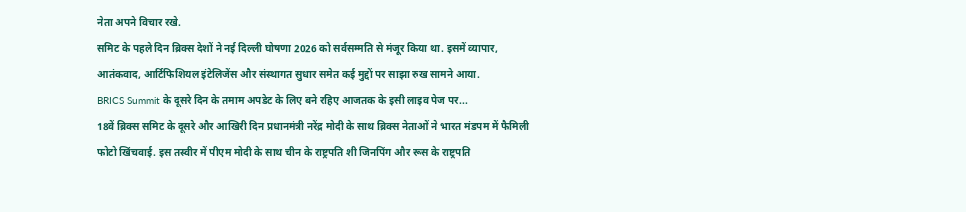नेता अपने विचार रखे.
समिट के पहले दिन ब्रिक्स देशों ने नई दिल्ली घोषणा 2026 को सर्वसम्मति से मंजूर किया था. इसमें व्यापार, आतंकवाद, आर्टिफिशियल इंटेलिजेंस और संस्थागत सुधार समेत कई मुद्दों पर साझा रुख सामने आया.
BRICS Summit के दूसरे दिन के तमाम अपडेट के लिए बने रहिए आजतक के इसी लाइव पेज पर...
18वें ब्रिक्स समिट के दूसरे और आखिरी दिन प्रधानमंत्री नरेंद्र मोदी के साथ ब्रिक्स नेताओं ने भारत मंडपम में फैमिली फोटो खिंचवाई. इस तस्वीर में पीएम मोदी के साथ चीन के राष्ट्रपति शी जिनपिंग और रूस के राष्ट्रपति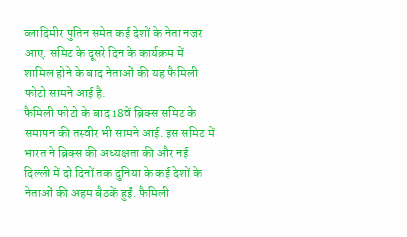व्लादिमीर पुतिन समेत कई देशों के नेता नजर आए. समिट के दूसरे दिन के कार्यक्रम में शामिल होने के बाद नेताओं की यह फैमिली फोटो सामने आई है.
फैमिली फोटो के बाद 18वें ब्रिक्स समिट के समापन की तस्वीर भी सामने आई. इस समिट में भारत ने ब्रिक्स की अध्यक्षता की और नई दिल्ली में दो दिनों तक दुनिया के कई देशों के नेताओं की अहम बैठकें हुईं. फैमिली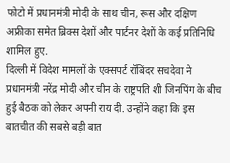फोटो में प्रधानमंत्री मोदी के साथ चीन, रूस और दक्षिण अफ्रीका समेत ब्रिक्स देशों और पार्टनर देशों के कई प्रतिनिधि शामिल हुए.
दिल्ली में विदेश मामलों के एक्सपर्ट रॉबिंदर सचदेवा ने प्रधानमंत्री नरेंद्र मोदी और चीन के राष्ट्रपति शी जिनपिंग के बीच हुई बैठक को लेकर अपनी राय दी. उन्होंने कहा कि इस बातचीत की सबसे बड़ी बात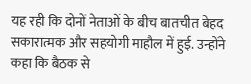यह रही कि दोनों नेताओं के बीच बातचीत बेहद सकारात्मक और सहयोगी माहौल में हुई. उन्होंने कहा कि बैठक से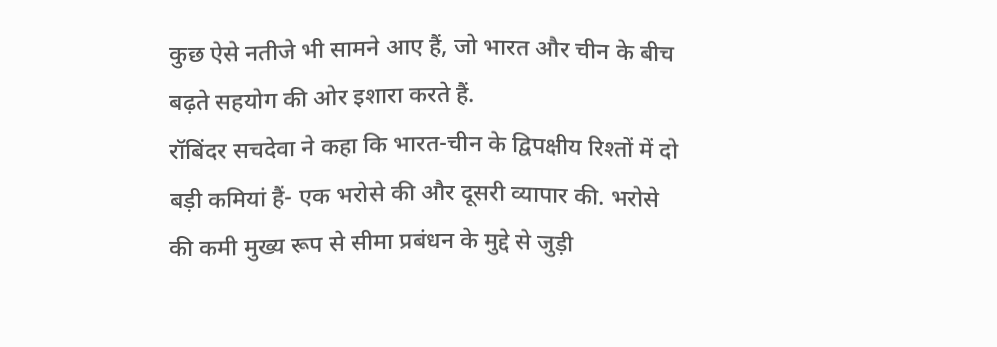कुछ ऐसे नतीजे भी सामने आए हैं, जो भारत और चीन के बीच बढ़ते सहयोग की ओर इशारा करते हैं.
रॉबिंदर सचदेवा ने कहा कि भारत-चीन के द्विपक्षीय रिश्तों में दो बड़ी कमियां हैं- एक भरोसे की और दूसरी व्यापार की. भरोसे की कमी मुख्य रूप से सीमा प्रबंधन के मुद्दे से जुड़ी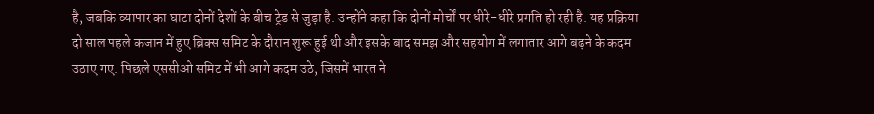है, जबकि व्यापार का घाटा दोनों देशों के बीच ट्रेड से जुड़ा है. उन्होंने कहा कि दोनों मोर्चों पर धीरे-धीरे प्रगति हो रही है. यह प्रक्रिया दो साल पहले कजान में हुए ब्रिक्स समिट के दौरान शुरू हुई थी और इसके बाद समझ और सहयोग में लगातार आगे बढ़ने के कदम उठाए गए. पिछले एससीओ समिट में भी आगे कदम उठे, जिसमें भारत ने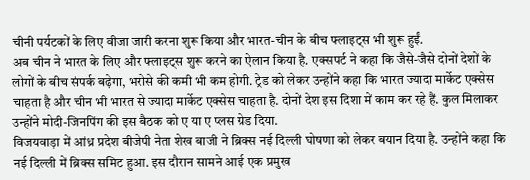चीनी पर्यटकों के लिए वीजा जारी करना शुरू किया और भारत-चीन के बीच फ्लाइट्स भी शुरू हुईं.
अब चीन ने भारत के लिए और फ्लाइट्स शुरू करने का ऐलान किया है. एक्सपर्ट ने कहा कि जैसे-जैसे दोनों देशों के लोगों के बीच संपर्क बढ़ेगा, भरोसे की कमी भी कम होगी. ट्रेड को लेकर उन्होंने कहा कि भारत ज्यादा मार्केट एक्सेस चाहता है और चीन भी भारत से ज्यादा मार्केट एक्सेस चाहता है. दोनों देश इस दिशा में काम कर रहे हैं. कुल मिलाकर उन्होंने मोदी-जिनपिंग की इस बैठक को ए या ए प्लस ग्रेड दिया.
विजयवाड़ा में आंध्र प्रदेश बीजेपी नेता शेख बाजी ने ब्रिक्स नई दिल्ली घोषणा को लेकर बयान दिया है. उन्होंने कहा कि नई दिल्ली में ब्रिक्स समिट हुआ. इस दौरान सामने आई एक प्रमुख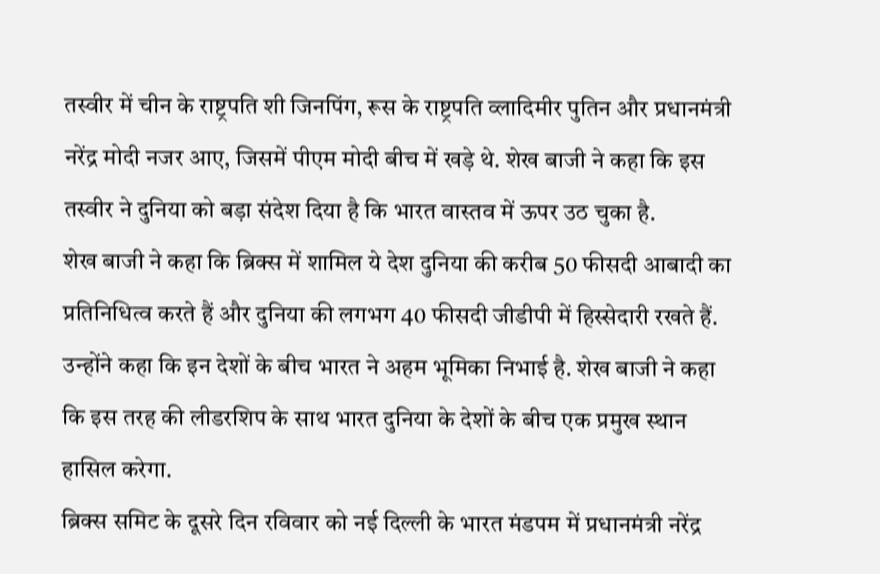तस्वीर में चीन के राष्ट्रपति शी जिनपिंग, रूस के राष्ट्रपति व्लादिमीर पुतिन और प्रधानमंत्री नरेंद्र मोदी नजर आए, जिसमें पीएम मोदी बीच में खड़े थे. शेख बाजी ने कहा कि इस तस्वीर ने दुनिया को बड़ा संदेश दिया है कि भारत वास्तव में ऊपर उठ चुका है.
शेख बाजी ने कहा कि ब्रिक्स में शामिल ये देश दुनिया की करीब 50 फीसदी आबादी का प्रतिनिधित्व करते हैं और दुनिया की लगभग 40 फीसदी जीडीपी में हिस्सेदारी रखते हैं. उन्होंने कहा कि इन देशों के बीच भारत ने अहम भूमिका निभाई है. शेख बाजी ने कहा कि इस तरह की लीडरशिप के साथ भारत दुनिया के देशों के बीच एक प्रमुख स्थान हासिल करेगा.
ब्रिक्स समिट के दूसरे दिन रविवार को नई दिल्ली के भारत मंडपम में प्रधानमंत्री नरेंद्र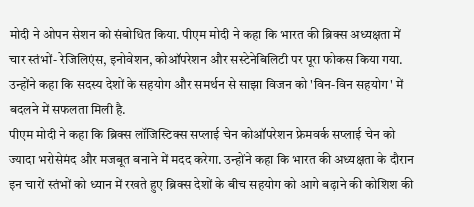मोदी ने ओपन सेशन को संबोधित किया. पीएम मोदी ने कहा कि भारत की ब्रिक्स अध्यक्षता में चार स्तंभों- रेजिलिएंस, इनोवेशन, कोऑपरेशन और सस्टेनेबिलिटी पर पूरा फोकस किया गया. उन्होंने कहा कि सदस्य देशों के सहयोग और समर्थन से साझा विजन को 'विन-विन सहयोग' में बदलने में सफलता मिली है.
पीएम मोदी ने कहा कि ब्रिक्स लॉजिस्टिक्स सप्लाई चेन कोऑपरेशन फ्रेमवर्क सप्लाई चेन को ज्यादा भरोसेमंद और मजबूत बनाने में मदद करेगा. उन्होंने कहा कि भारत की अध्यक्षता के दौरान इन चारों स्तंभों को ध्यान में रखते हुए ब्रिक्स देशों के बीच सहयोग को आगे बढ़ाने की कोशिश की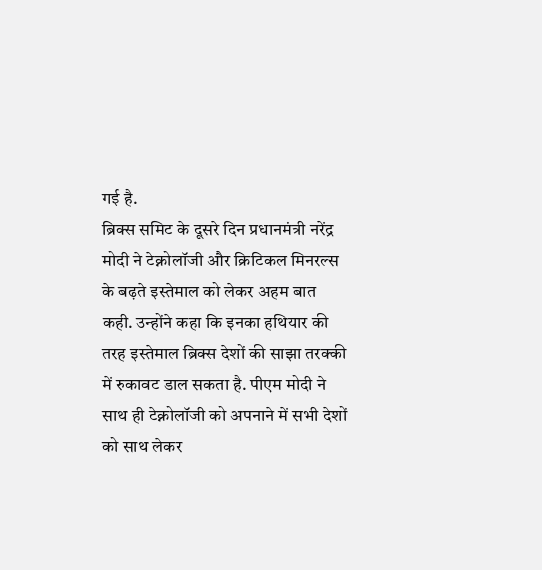गई है.
ब्रिक्स समिट के दूसरे दिन प्रधानमंत्री नरेंद्र मोदी ने टेक्नोलॉजी और क्रिटिकल मिनरल्स के बढ़ते इस्तेमाल को लेकर अहम बात कही. उन्होंने कहा कि इनका हथियार की तरह इस्तेमाल ब्रिक्स देशों की साझा तरक्की में रुकावट डाल सकता है. पीएम मोदी ने साथ ही टेक्नोलॉजी को अपनाने में सभी देशों को साथ लेकर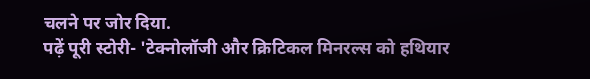चलने पर जोर दिया.
पढ़ें पूरी स्टोरी- 'टेक्नोलॉजी और क्रिटिकल मिनरल्स को हथियार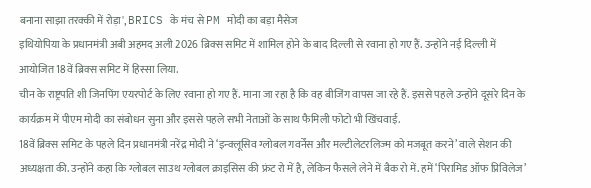बनाना साझा तरक्की में रोड़ा', BRICS के मंच से PM मोदी का बड़ा मैसेज
इथियोपिया के प्रधानमंत्री अबी अहमद अली 2026 ब्रिक्स समिट में शामिल होने के बाद दिल्ली से रवाना हो गए हैं. उन्होंने नई दिल्ली में आयोजित 18वें ब्रिक्स समिट में हिस्सा लिया.
चीन के राष्ट्रपति शी जिनपिंग एयरपोर्ट के लिए रवाना हो गए हैं. माना जा रहा है कि वह बीजिंग वापस जा रहे हैं. इससे पहले उन्होंने दूसरे दिन के कार्यक्रम में पीएम मोदी का संबोधन सुना और इससे पहले सभी नेताओं के साथ फैमिली फोटो भी खिंचवाई.
18वें ब्रिक्स समिट के पहले दिन प्रधानमंत्री नरेंद्र मोदी ने ‘इन्क्लूसिव ग्लोबल गवर्नेंस और मल्टीलेटरलिज्म को मजबूत करने’ वाले सेशन की अध्यक्षता की. उन्होंने कहा कि ग्लोबल साउथ ग्लोबल क्राइसिस की फ्रंट रो में है, लेकिन फैसले लेने में बैक रो में. हमें ‘पिरामिड ऑफ प्रिविलेज’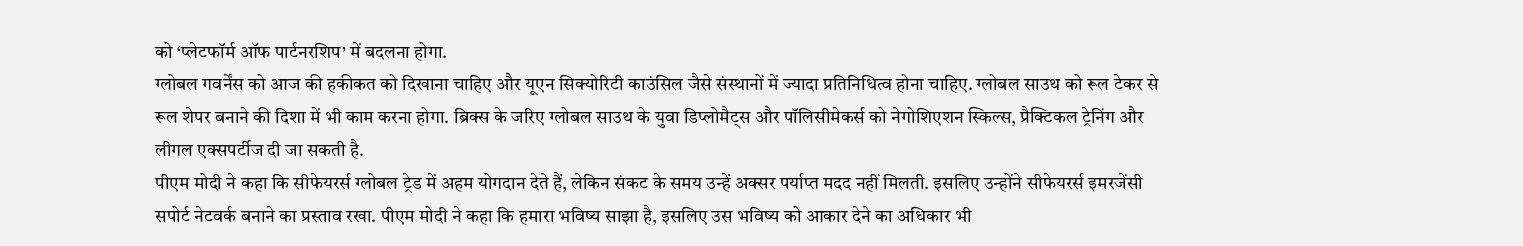को ‘प्लेटफॉर्म ऑफ पार्टनरशिप’ में बदलना होगा.
ग्लोबल गवर्नेंस को आज की हकीकत को दिखाना चाहिए और यूएन सिक्योरिटी काउंसिल जैसे संस्थानों में ज्यादा प्रतिनिधित्व होना चाहिए. ग्लोबल साउथ को रूल टेकर से रूल शेपर बनाने की दिशा में भी काम करना होगा. ब्रिक्स के जरिए ग्लोबल साउथ के युवा डिप्लोमैट्स और पॉलिसीमेकर्स को नेगोशिएशन स्किल्स, प्रैक्टिकल ट्रेनिंग और लीगल एक्सपर्टीज दी जा सकती है.
पीएम मोदी ने कहा कि सीफेयरर्स ग्लोबल ट्रेड में अहम योगदान देते हैं, लेकिन संकट के समय उन्हें अक्सर पर्याप्त मदद नहीं मिलती. इसलिए उन्होंने सीफेयरर्स इमरजेंसी सपोर्ट नेटवर्क बनाने का प्रस्ताव रखा. पीएम मोदी ने कहा कि हमारा भविष्य साझा है, इसलिए उस भविष्य को आकार देने का अधिकार भी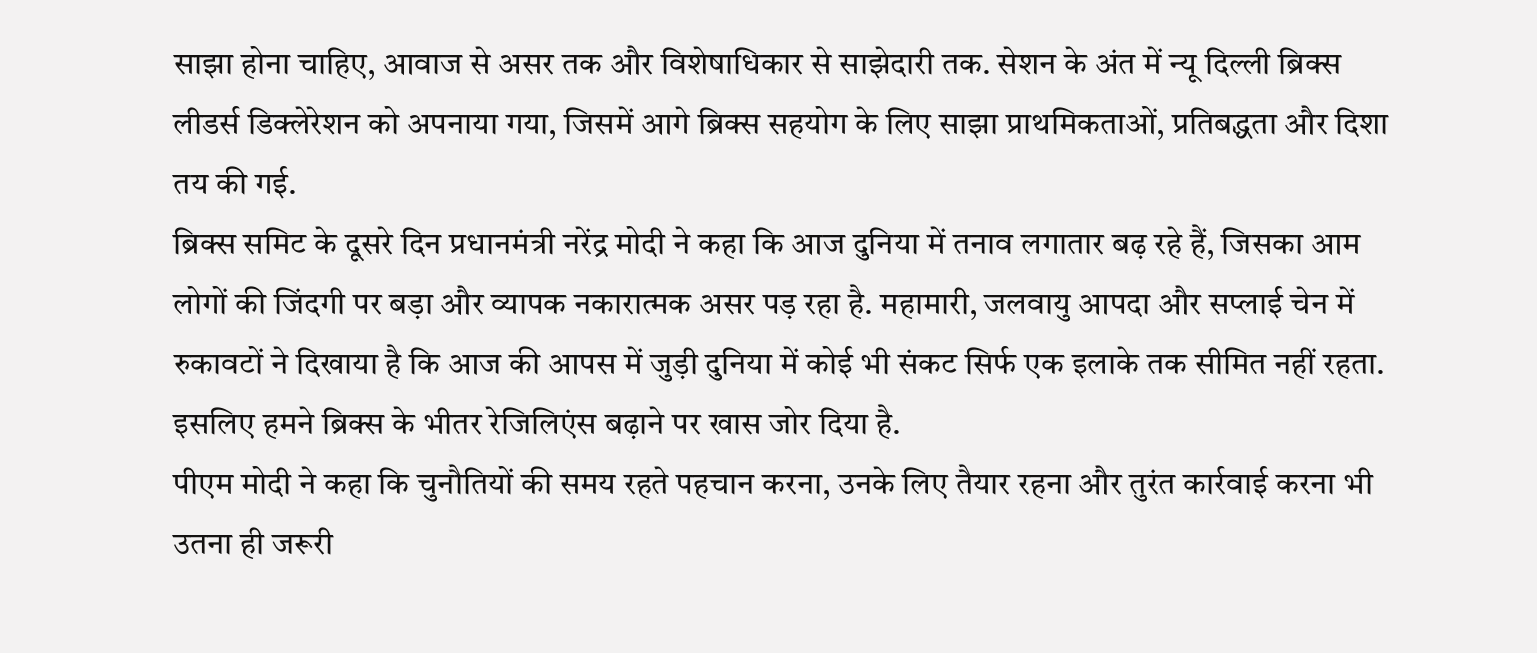साझा होना चाहिए, आवाज से असर तक और विशेषाधिकार से साझेदारी तक. सेशन के अंत में न्यू दिल्ली ब्रिक्स लीडर्स डिक्लेरेशन को अपनाया गया, जिसमें आगे ब्रिक्स सहयोग के लिए साझा प्राथमिकताओं, प्रतिबद्धता और दिशा तय की गई.
ब्रिक्स समिट के दूसरे दिन प्रधानमंत्री नरेंद्र मोदी ने कहा कि आज दुनिया में तनाव लगातार बढ़ रहे हैं, जिसका आम लोगों की जिंदगी पर बड़ा और व्यापक नकारात्मक असर पड़ रहा है. महामारी, जलवायु आपदा और सप्लाई चेन में रुकावटों ने दिखाया है कि आज की आपस में जुड़ी दुनिया में कोई भी संकट सिर्फ एक इलाके तक सीमित नहीं रहता. इसलिए हमने ब्रिक्स के भीतर रेजिलिएंस बढ़ाने पर खास जोर दिया है.
पीएम मोदी ने कहा कि चुनौतियों की समय रहते पहचान करना, उनके लिए तैयार रहना और तुरंत कार्रवाई करना भी उतना ही जरूरी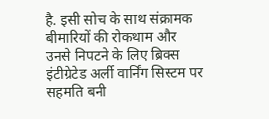है. इसी सोच के साथ संक्रामक बीमारियों की रोकथाम और उनसे निपटने के लिए ब्रिक्स इंटीग्रेटेड अर्ली वार्निंग सिस्टम पर सहमति बनी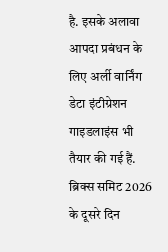है. इसके अलावा आपदा प्रबंधन के लिए अर्ली वार्निंग डेटा इंटीग्रेशन गाइडलाइंस भी तैयार की गई हैं.
ब्रिक्स समिट 2026 के दूसरे दिन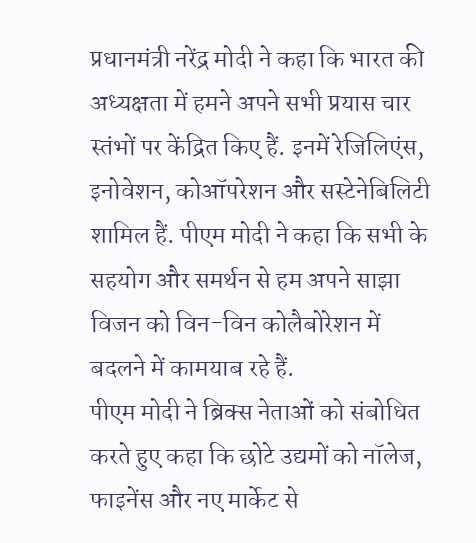प्रधानमंत्री नरेंद्र मोदी ने कहा कि भारत की अध्यक्षता में हमने अपने सभी प्रयास चार स्तंभों पर केंद्रित किए हैं. इनमें रेजिलिएंस, इनोवेशन, कोऑपरेशन और सस्टेनेबिलिटी शामिल हैं. पीएम मोदी ने कहा कि सभी के सहयोग और समर्थन से हम अपने साझा विजन को विन-विन कोलैबोरेशन में बदलने में कामयाब रहे हैं.
पीएम मोदी ने ब्रिक्स नेताओं को संबोधित करते हुए कहा कि छोटे उद्यमों को नॉलेज, फाइनेंस और नए मार्केट से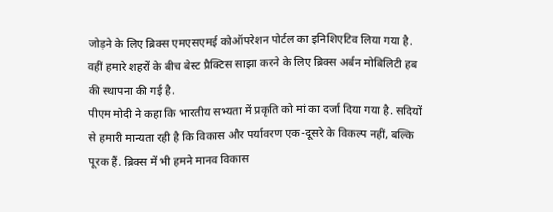जोड़ने के लिए ब्रिक्स एमएसएमई कोऑपरेशन पोर्टल का इनिशिएटिव लिया गया है. वहीं हमारे शहरों के बीच बेस्ट प्रैक्टिस साझा करने के लिए ब्रिक्स अर्बन मोबिलिटी हब की स्थापना की गई है.
पीएम मोदी ने कहा कि भारतीय सभ्यता में प्रकृति को मां का दर्जा दिया गया है. सदियों से हमारी मान्यता रही है कि विकास और पर्यावरण एक-दूसरे के विकल्प नहीं, बल्कि पूरक हैं. ब्रिक्स में भी हमने मानव विकास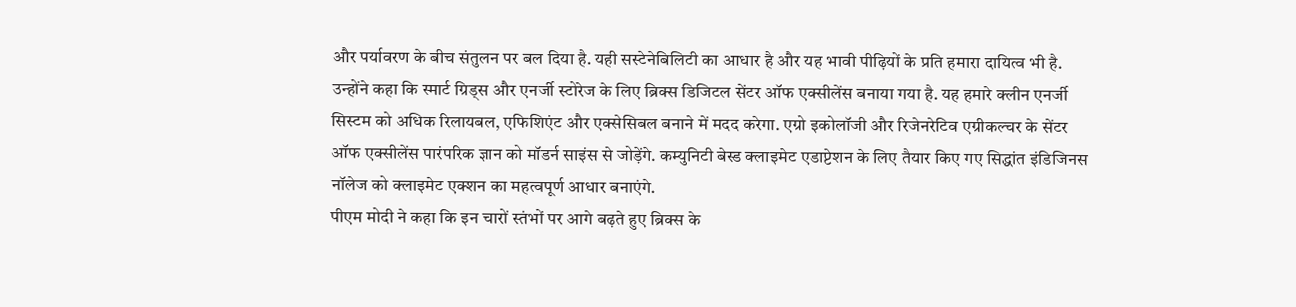और पर्यावरण के बीच संतुलन पर बल दिया है. यही सस्टेनेबिलिटी का आधार है और यह भावी पीढ़ियों के प्रति हमारा दायित्व भी है.
उन्होंने कहा कि स्मार्ट ग्रिड्स और एनर्जी स्टोरेज के लिए ब्रिक्स डिजिटल सेंटर ऑफ एक्सीलेंस बनाया गया है. यह हमारे क्लीन एनर्जी सिस्टम को अधिक रिलायबल, एफिशिएंट और एक्सेसिबल बनाने में मदद करेगा. एग्रो इकोलॉजी और रिजेनरेटिव एग्रीकल्चर के सेंटर ऑफ एक्सीलेंस पारंपरिक ज्ञान को मॉडर्न साइंस से जोड़ेंगे. कम्युनिटी बेस्ड क्लाइमेट एडाप्टेशन के लिए तैयार किए गए सिद्धांत इंडिजिनस नॉलेज को क्लाइमेट एक्शन का महत्वपूर्ण आधार बनाएंगे.
पीएम मोदी ने कहा कि इन चारों स्तंभों पर आगे बढ़ते हुए ब्रिक्स के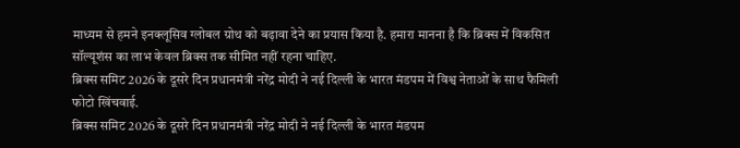माध्यम से हमने इनक्लूसिव ग्लोबल ग्रोथ को बढ़ावा देने का प्रयास किया है. हमारा मानना है कि ब्रिक्स में विकसित सॉल्यूशंस का लाभ केवल ब्रिक्स तक सीमित नहीं रहना चाहिए.
ब्रिक्स समिट 2026 के दूसरे दिन प्रधानमंत्री नरेंद्र मोदी ने नई दिल्ली के भारत मंडपम में विश्व नेताओं के साथ फैमिली फोटो खिंचवाई.
ब्रिक्स समिट 2026 के दूसरे दिन प्रधानमंत्री नरेंद्र मोदी ने नई दिल्ली के भारत मंडपम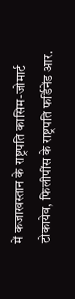में कजाखस्तान के राष्ट्रपति कासिम-जोमार्ट टोकायेव, फिलीपींस के राष्ट्रपति फर्डिनेंड आर.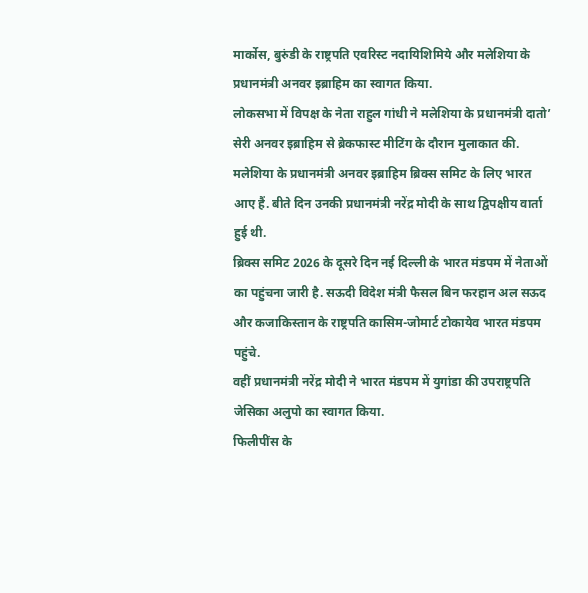मार्कोस, बुरुंडी के राष्ट्रपति एवरिस्ट नदायिशिमिये और मलेशिया के प्रधानमंत्री अनवर इब्राहिम का स्वागत किया.
लोकसभा में विपक्ष के नेता राहुल गांधी ने मलेशिया के प्रधानमंत्री दातो’ सेरी अनवर इब्राहिम से ब्रेकफास्ट मीटिंग के दौरान मुलाकात की.
मलेशिया के प्रधानमंत्री अनवर इब्राहिम ब्रिक्स समिट के लिए भारत आए हैं. बीते दिन उनकी प्रधानमंत्री नरेंद्र मोदी के साथ द्विपक्षीय वार्ता हुई थी.
ब्रिक्स समिट 2026 के दूसरे दिन नई दिल्ली के भारत मंडपम में नेताओं का पहुंचना जारी है. सऊदी विदेश मंत्री फैसल बिन फरहान अल सऊद और कजाकिस्तान के राष्ट्रपति कासिम-जोमार्ट टोकायेव भारत मंडपम पहुंचे.
वहीं प्रधानमंत्री नरेंद्र मोदी ने भारत मंडपम में युगांडा की उपराष्ट्रपति जेसिका अलुपो का स्वागत किया.
फिलीपींस के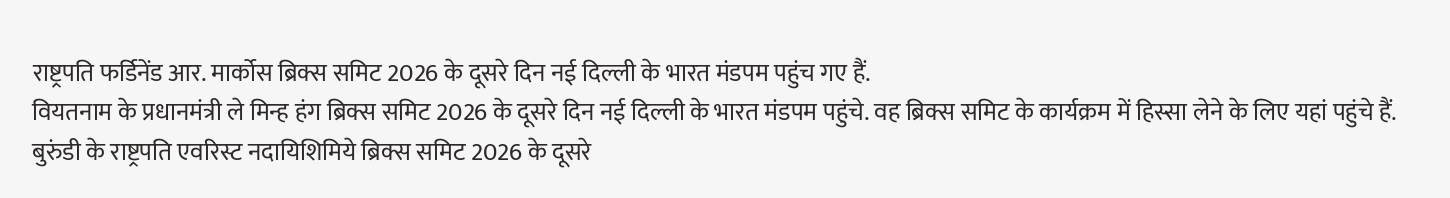राष्ट्रपति फर्डिनेंड आर. मार्कोस ब्रिक्स समिट 2026 के दूसरे दिन नई दिल्ली के भारत मंडपम पहुंच गए हैं.
वियतनाम के प्रधानमंत्री ले मिन्ह हंग ब्रिक्स समिट 2026 के दूसरे दिन नई दिल्ली के भारत मंडपम पहुंचे. वह ब्रिक्स समिट के कार्यक्रम में हिस्सा लेने के लिए यहां पहुंचे हैं.
बुरुंडी के राष्ट्रपति एवरिस्ट नदायिशिमिये ब्रिक्स समिट 2026 के दूसरे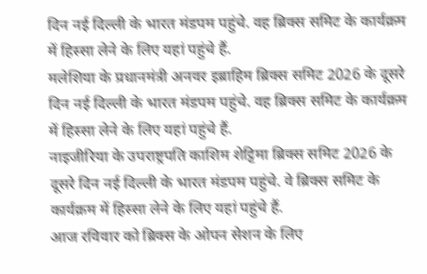दिन नई दिल्ली के भारत मंडपम पहुंचे. वह ब्रिक्स समिट के कार्यक्रम में हिस्सा लेने के लिए यहां पहुंचे हैं.
मलेशिया के प्रधानमंत्री अनवर इब्राहिम ब्रिक्स समिट 2026 के दूसरे दिन नई दिल्ली के भारत मंडपम पहुंचे. वह ब्रिक्स समिट के कार्यक्रम में हिस्सा लेने के लिए यहां पहुंचे हैं.
नाइजीरिया के उपराष्ट्रपति काशिम शेट्टिमा ब्रिक्स समिट 2026 के दूसरे दिन नई दिल्ली के भारत मंडपम पहुंचे. वे ब्रिक्स समिट के कार्यक्रम में हिस्सा लेने के लिए यहां पहुंचे हैं.
आज रविवार को ब्रिक्स के ओपन सेशन के लिए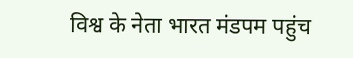विश्व के नेता भारत मंडपम पहुंच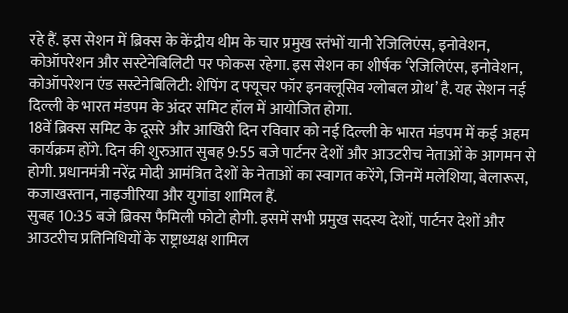रहे हैं. इस सेशन में ब्रिक्स के केंद्रीय थीम के चार प्रमुख स्तंभों यानी रेजिलिएंस, इनोवेशन, कोऑपरेशन और सस्टेनेबिलिटी पर फोकस रहेगा. इस सेशन का शीर्षक ‘रेजिलिएंस, इनोवेशन, कोऑपरेशन एंड सस्टेनेबिलिटी: शेपिंग द फ्यूचर फॉर इनक्लूसिव ग्लोबल ग्रोथ’ है. यह सेशन नई दिल्ली के भारत मंडपम के अंदर समिट हॉल में आयोजित होगा.
18वें ब्रिक्स समिट के दूसरे और आखिरी दिन रविवार को नई दिल्ली के भारत मंडपम में कई अहम कार्यक्रम होंगे. दिन की शुरुआत सुबह 9:55 बजे पार्टनर देशों और आउटरीच नेताओं के आगमन से होगी. प्रधानमंत्री नरेंद्र मोदी आमंत्रित देशों के नेताओं का स्वागत करेंगे, जिनमें मलेशिया, बेलारूस, कजाखस्तान, नाइजीरिया और युगांडा शामिल हैं.
सुबह 10:35 बजे ब्रिक्स फैमिली फोटो होगी. इसमें सभी प्रमुख सदस्य देशों, पार्टनर देशों और आउटरीच प्रतिनिधियों के राष्ट्राध्यक्ष शामिल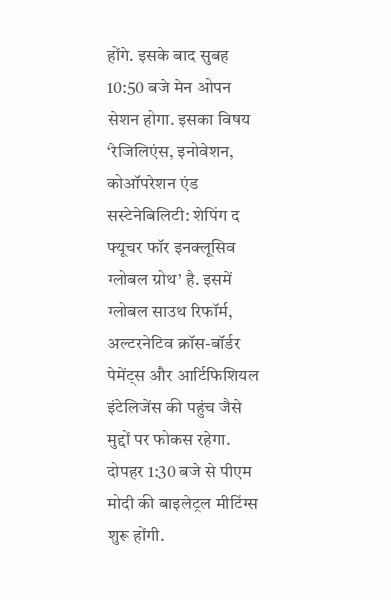होंगे. इसके बाद सुबह 10:50 बजे मेन ओपन सेशन होगा. इसका विषय ‘रेजिलिएंस, इनोवेशन, कोऑपरेशन एंड सस्टेनेबिलिटी: शेपिंग द फ्यूचर फॉर इनक्लूसिव ग्लोबल ग्रोथ’ है. इसमें ग्लोबल साउथ रिफॉर्म, अल्टरनेटिव क्रॉस-बॉर्डर पेमेंट्स और आर्टिफिशियल इंटेलिजेंस की पहुंच जैसे मुद्दों पर फोकस रहेगा.
दोपहर 1:30 बजे से पीएम मोदी की बाइलेट्रल मीटिंग्स शुरू होंगी.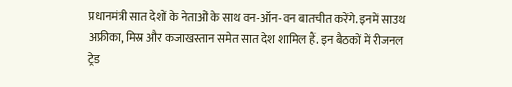प्रधानमंत्री सात देशों के नेताओं के साथ वन-ऑन-वन बातचीत करेंगे. इनमें साउथ अफ्रीका, मिस्र और कजाखस्तान समेत सात देश शामिल हैं. इन बैठकों में रीजनल ट्रेड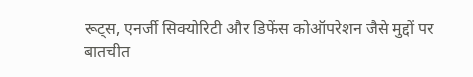रूट्स, एनर्जी सिक्योरिटी और डिफेंस कोऑपरेशन जैसे मुद्दों पर बातचीत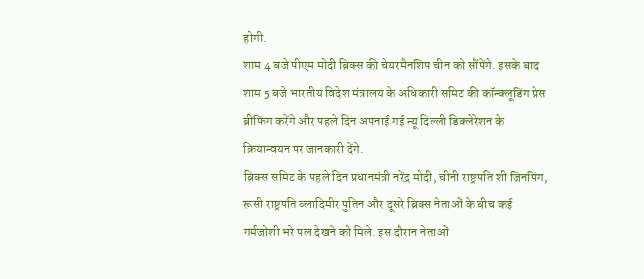होगी.
शाम 4 बजे पीएम मोदी ब्रिक्स की चेयरमैनशिप चीन को सौंपेंगे. इसके बाद शाम 5 बजे भारतीय विदेश मंत्रालय के अधिकारी समिट की कॉन्क्लूडिंग प्रेस ब्रीफिंग करेंगे और पहले दिन अपनाई गई न्यू दिल्ली डिक्लेरेशन के क्रियान्वयन पर जानकारी देंगे.
ब्रिक्स समिट के पहले दिन प्रधानमंत्री नरेंद्र मोदी, चीनी राष्ट्रपति शी जिनपिंग, रूसी राष्ट्रपति व्लादिमीर पुतिन और दूसरे ब्रिक्स नेताओं के बीच कई गर्मजोशी भरे पल देखने को मिले. इस दौरान नेताओं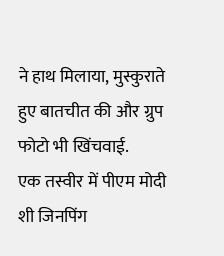ने हाथ मिलाया, मुस्कुराते हुए बातचीत की और ग्रुप फोटो भी खिंचवाई.
एक तस्वीर में पीएम मोदी शी जिनपिंग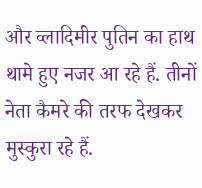और व्लादिमीर पुतिन का हाथ थामे हुए नजर आ रहे हैं. तीनों नेता कैमरे की तरफ देखकर मुस्कुरा रहे हैं.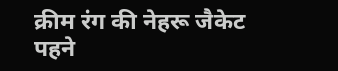क्रीम रंग की नेहरू जैकेट पहने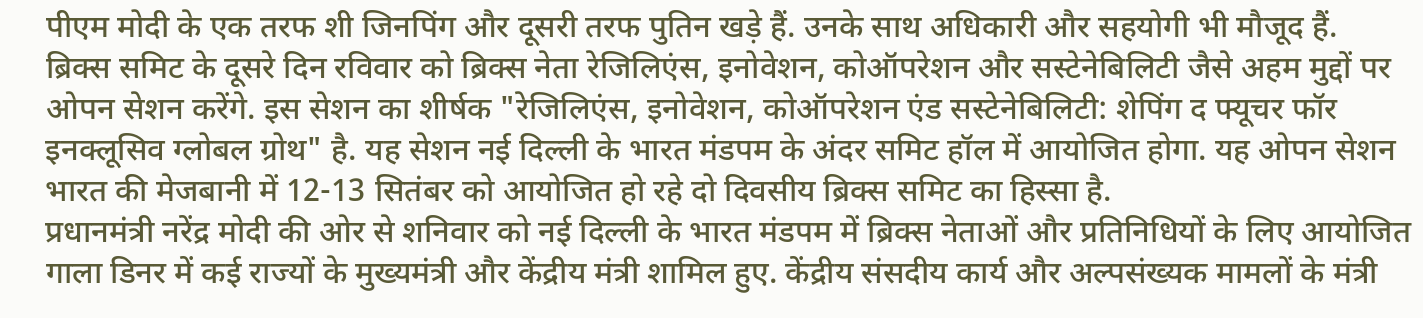पीएम मोदी के एक तरफ शी जिनपिंग और दूसरी तरफ पुतिन खड़े हैं. उनके साथ अधिकारी और सहयोगी भी मौजूद हैं.
ब्रिक्स समिट के दूसरे दिन रविवार को ब्रिक्स नेता रेजिलिएंस, इनोवेशन, कोऑपरेशन और सस्टेनेबिलिटी जैसे अहम मुद्दों पर ओपन सेशन करेंगे. इस सेशन का शीर्षक "रेजिलिएंस, इनोवेशन, कोऑपरेशन एंड सस्टेनेबिलिटी: शेपिंग द फ्यूचर फॉर इनक्लूसिव ग्लोबल ग्रोथ" है. यह सेशन नई दिल्ली के भारत मंडपम के अंदर समिट हॉल में आयोजित होगा. यह ओपन सेशन भारत की मेजबानी में 12-13 सितंबर को आयोजित हो रहे दो दिवसीय ब्रिक्स समिट का हिस्सा है.
प्रधानमंत्री नरेंद्र मोदी की ओर से शनिवार को नई दिल्ली के भारत मंडपम में ब्रिक्स नेताओं और प्रतिनिधियों के लिए आयोजित गाला डिनर में कई राज्यों के मुख्यमंत्री और केंद्रीय मंत्री शामिल हुए. केंद्रीय संसदीय कार्य और अल्पसंख्यक मामलों के मंत्री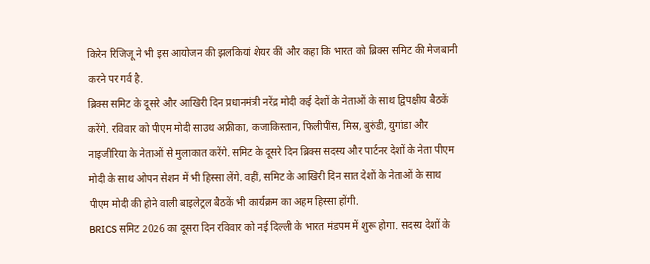किरेन रिजिजू ने भी इस आयोजन की झलकियां शेयर कीं और कहा कि भारत को ब्रिक्स समिट की मेजबानी करने पर गर्व है.
ब्रिक्स समिट के दूसरे और आखिरी दिन प्रधानमंत्री नरेंद्र मोदी कई देशों के नेताओं के साथ द्विपक्षीय बैठकें करेंगे. रविवार को पीएम मोदी साउथ अफ्रीका, कजाकिस्तान, फिलीपींस, मिस्र, बुरुंडी, युगांडा और नाइजीरिया के नेताओं से मुलाकात करेंगे. समिट के दूसरे दिन ब्रिक्स सदस्य और पार्टनर देशों के नेता पीएम मोदी के साथ ओपन सेशन में भी हिस्सा लेंगे. वहीं, समिट के आखिरी दिन सात देशों के नेताओं के साथ पीएम मोदी की होने वाली बाइलेट्रल बैठकें भी कार्यक्रम का अहम हिस्सा होंगी.
BRICS समिट 2026 का दूसरा दिन रविवार को नई दिल्ली के भारत मंडपम में शुरू होगा. सदस्य देशों के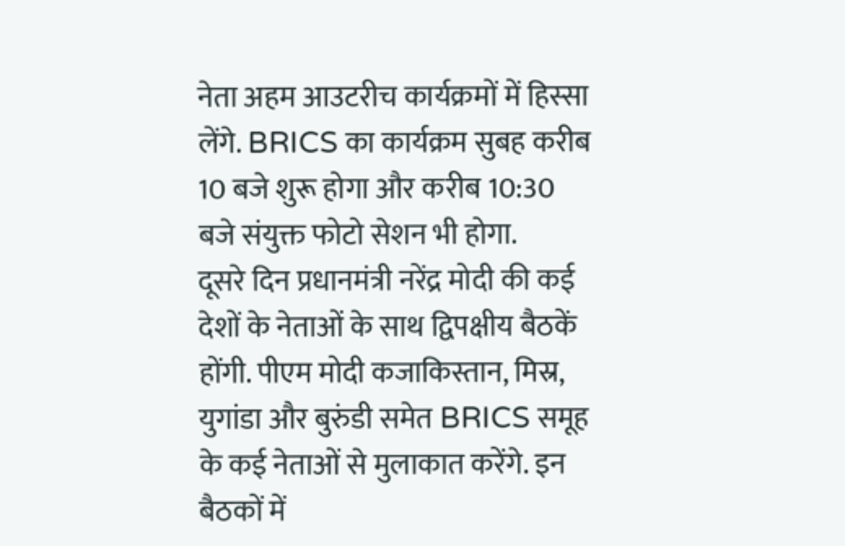नेता अहम आउटरीच कार्यक्रमों में हिस्सा लेंगे. BRICS का कार्यक्रम सुबह करीब 10 बजे शुरू होगा और करीब 10:30 बजे संयुक्त फोटो सेशन भी होगा.
दूसरे दिन प्रधानमंत्री नरेंद्र मोदी की कई देशों के नेताओं के साथ द्विपक्षीय बैठकें होंगी. पीएम मोदी कजाकिस्तान, मिस्र, युगांडा और बुरुंडी समेत BRICS समूह के कई नेताओं से मुलाकात करेंगे. इन बैठकों में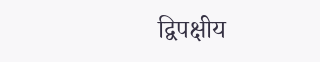द्विपक्षीय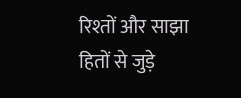रिश्तों और साझा हितों से जुड़े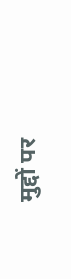मुद्दों पर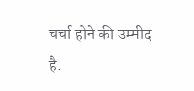चर्चा होने की उम्मीद है.